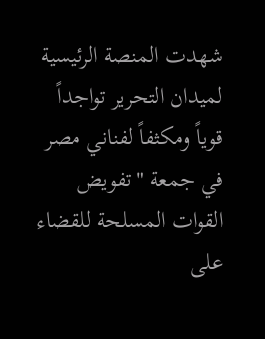شهدت المنصة الرئيسية لميدان التحرير تواجداً قوياً ومكثفاً لفناني مصر في جمعة "تفويض القوات المسلحة للقضاء على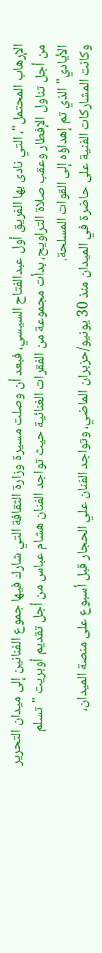الإرهاب المحتمل"، التي نادى بها الفريق أول عبدالفتاح السيسي، فبعد أن وصلت مسيرة وزارة الثقافة التي شارك فيها جموع الفنانين إلى ميدان التحرير من أجل تناول الإفطار وعقب صلاة التراويح، بدأت مجموعة من الفقرات الغنائية حيث تواجد الفنان هشام عباس من أجل تقديم أوبريت "تسلم الأيادي" الذي تم إهداؤه إلى القوات المسلحة.
وكانت المشاركات الفنية على حاضرة في الميدان منذ 30 يونيو/حزبران الماضي، وتواجد الفنان علي الحجار قبل أسبوع على منصة الميدان،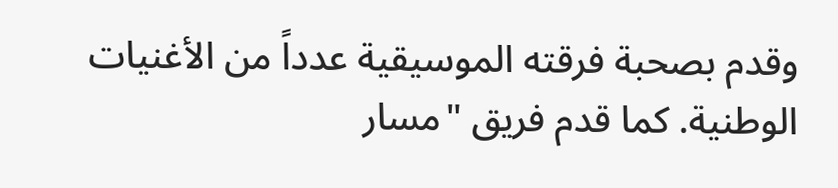وقدم بصحبة فرقته الموسيقية عدداً من الأغنيات الوطنية. كما قدم فريق "مسار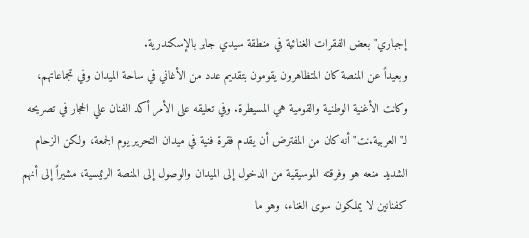إجباري" بعض الفقرات الغنائية في منطقة سيدي جابر بالإسكندرية.
وبعيداً عن المنصة كان المتظاهرون يقومون بتقديم عدد من الأغاني في ساحة الميدان وفي تجماعاتهم، وكانت الأغنية الوطنية والقومية هي المسيطرة. وفي تعليقه على الأمر أكد الفنان علي الحجار في تصريحه لـ"العربية.نت" أنه كان من المفترض أن يقدم فقرة فنية في ميدان التحرير يوم الجمعة، ولكن الزحام الشديد منعه هو وفرقته الموسيقية من الدخول إلى الميدان والوصول إلى المنصة الرئيسية، مشيراً إلى أنهم كفنانين لا يملكون سوى الغناء، وهو ما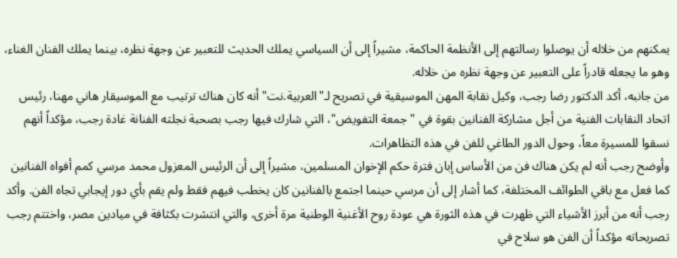يمكنهم من خلاله أن يوصلوا رسالتهم إلى الأنظمة الحاكمة، مشيراً إلى أن السياسي يملك الحديث للتعبير عن وجهة نظره، بينما يملك الفنان الغناء، وهو ما يجعله قادراً على التعبير عن وجهة نظره من خلاله.
من جانبه، أكد الدكتور رضا رجب، وكيل نقابة المهن الموسيقية في تصريح لـ"العربية.نت" أنه كان هناك ترتيب مع الموسيقار هاني مهنا، رئيس اتحاد النقابات الفنية من أجل مشاركة الفنانين بقوة في "جمعة التفويض"، التي شارك فيها رجب بصحبة نجلته الفنانة غادة رجب، مؤكداً أنهم نسقوا للمسيرة معاً، وحول الدور الطاغي للفن في هذه التظاهرات.
وأوضح رجب أنه لم يكن هناك فن من الأساس إبان فترة حكم الإخوان المسلمين، مشيراً إلى أن الرئيس المعزول محمد مرسي كمم أفواه الفنانين كما فعل مع باقي الطوائف المختلفة، كما أشار إلى أن مرسي حينما اجتمع بالفنانين كان يخطب فيهم فقط ولم يقم بأي دور إيجابي تجاه الفن. وأكد رجب أنه من أبرز الأشياء التي ظهرت في هذه الثورة هي عودة روح الأغنية الوطنية مرة أخرى، والتي انتشرت بكثافة في ميادين مصر، واختتم رجب تصريحاته مؤكداً أن الفن هو سلاح في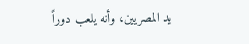يد المصريين، وأنه يلعب دوراً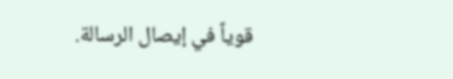قوياً في إيصال الرسالة.